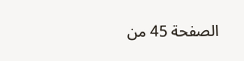الصفحة 45 من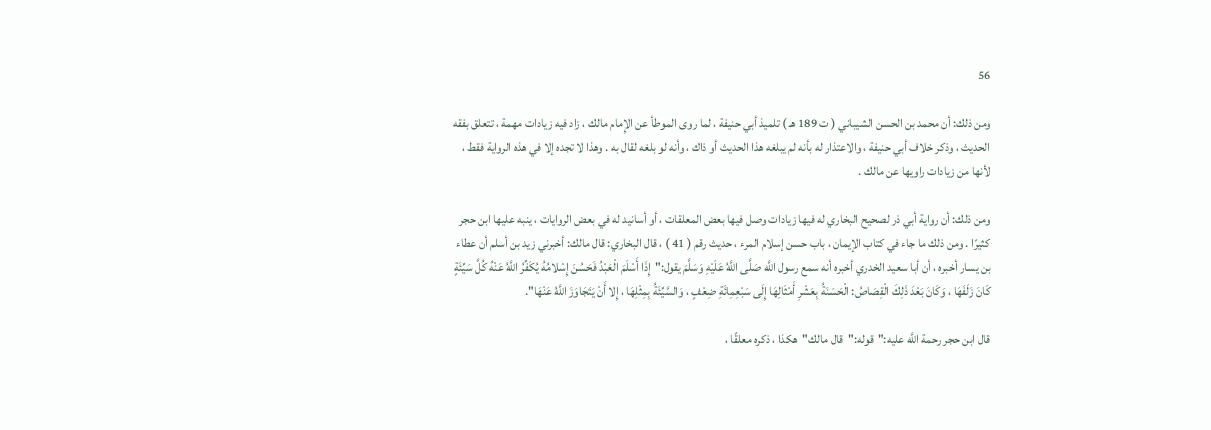56

ومن ذلك: أن محمد بن الحسن الشيباني ( ت 189 هـ ) تلميذ أبي حنيفة ، لما روى الموطأ عن الإِمام مالك ، زاد فيه زيادات مهمة ، تتعلق بفقه الحديث ، وذكر خلاف أبي حنيفة ، والاعتذار له بأنه لم يبلغه هذا الحديث أو ذاك ، وأنه لو بلغه لقال به . وهذا لا تجده إلا في هذه الرواية فقط ، لأنها من زيادات راويها عن مالك .

ومن ذلك: أن رواية أبي ذر لصحيح البخاري له فيها زيادات وصل فيها بعض المعلقات ، أو أسانيد له في بعض الروايات ، ينبه عليها ابن حجر كثيرًا . ومن ذلك ما جاء في كتاب الإيمان ، باب حسن إسلام المرء ، حديث رقم ( 41 ) ، قال البخاري: قال مالك: أخبرني زيد بن أسلم أن عطاء بن يسار أخبره ، أن أبا سعيد الخدري أخبره أنه سمع رسول اللَّه صَلَّى اللَّهُ عَلَيْهِ وَسَلَّمَ يقول:"إِذَا أَسْلَمَ الْعَبْدُ فَحَسُنَ إِسْلامُهُ يُكَفِّرُ اللَّهُ عَنْهُ كُلَّ سَيِّئَةٍ كَانَ زَلَفَهَا ، وَكَانَ بَعْدَ ذَلِكَ الْقِصَاصُ: الْحَسَنَةُ بِعَشْرِ أَمْثَالِهَا إِلَى سَبْعِمِائَةِ ضِعْفٍ ، وَالسَّيِّئَةُ بِمِثْلِهَا ، إِلا أَنْ يَتَجَاوَزَ اللَّهُ عَنْهَا".

قال ابن حجر رحمة اللَّه عليه:"قوله:"قال مالك"هكذا ، ذكره معلقًا ،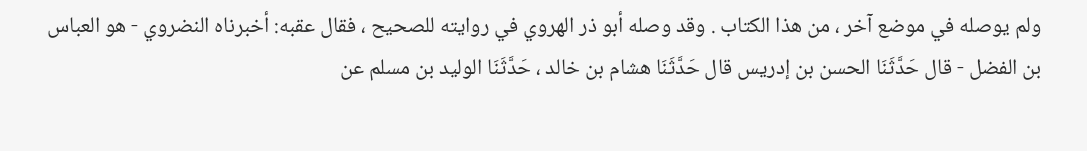ولم يوصله في موضع آخر ، من هذا الكتاب . وقد وصله أبو ذر الهروي في روايته للصحيح ، فقال عقبه: أخبرناه النضروي - هو العباس بن الفضل - قال حَدَّثَنَا الحسن بن إدريس قال حَدَّثَنَا هشام بن خالد ، حَدَّثَنَا الوليد بن مسلم عن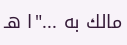مالك به ..."ا هـ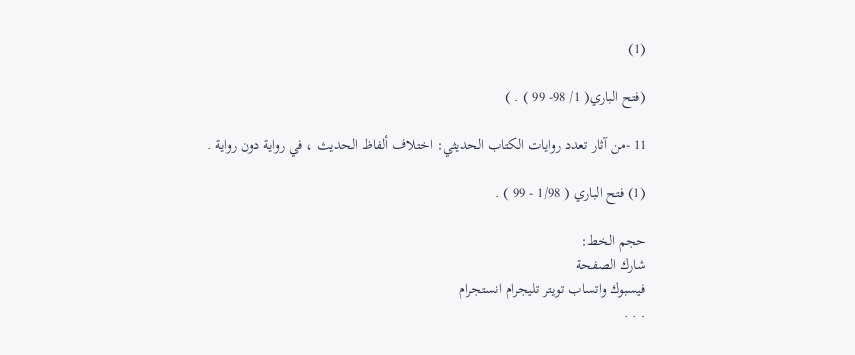(1)

(فتح الباري( 1/ 98- 99 ) . )

11 -من آثار تعدد روايات الكتاب الحديثي: اختلاف ألفاظ الحديث ، في رواية دون رواية .

(1) فتح الباري ( 1/98 - 99 ) .

حجم الخط:
شارك الصفحة
فيسبوك واتساب تويتر تليجرام انستجرام
. . .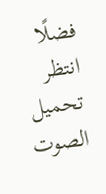فضلًا انتظر تحميل الصوت